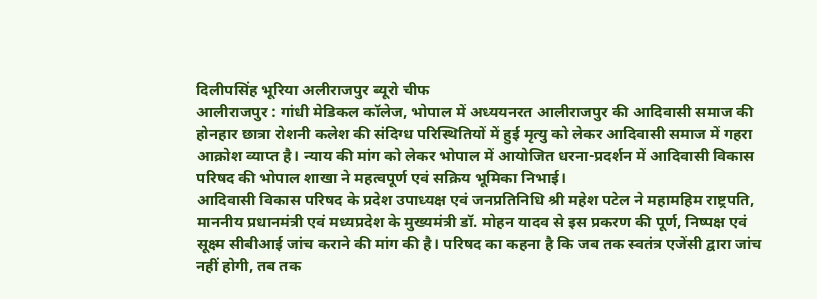दिलीपसिंह भूरिया अलीराजपुर ब्यूरो चीफ
आलीराजपुर : गांधी मेडिकल कॉलेज, भोपाल में अध्ययनरत आलीराजपुर की आदिवासी समाज की होनहार छात्रा रोशनी कलेश की संदिग्ध परिस्थितियों में हुई मृत्यु को लेकर आदिवासी समाज में गहरा आक्रोश व्याप्त है। न्याय की मांग को लेकर भोपाल में आयोजित धरना-प्रदर्शन में आदिवासी विकास परिषद की भोपाल शाखा ने महत्वपूर्ण एवं सक्रिय भूमिका निभाई।
आदिवासी विकास परिषद के प्रदेश उपाध्यक्ष एवं जनप्रतिनिधि श्री महेश पटेल ने महामहिम राष्ट्रपति, माननीय प्रधानमंत्री एवं मध्यप्रदेश के मुख्यमंत्री डॉ. मोहन यादव से इस प्रकरण की पूर्ण, निष्पक्ष एवं सूक्ष्म सीबीआई जांच कराने की मांग की है। परिषद का कहना है कि जब तक स्वतंत्र एजेंसी द्वारा जांच नहीं होगी, तब तक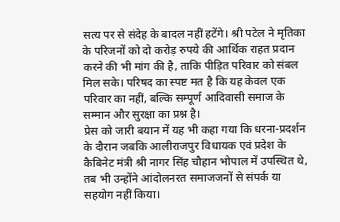सत्य पर से संदेह के बादल नहीं हटेंगे। श्री पटेल ने मृतिका के परिजनों को दो करोड़ रुपये की आर्थिक राहत प्रदान करने की भी मांग की है, ताकि पीड़ित परिवार को संबल मिल सके। परिषद का स्पष्ट मत है कि यह केवल एक परिवार का नहीं, बल्कि सम्पूर्ण आदिवासी समाज के सम्मान और सुरक्षा का प्रश्न है।
प्रेस को जारी बयान में यह भी कहा गया कि धरना-प्रदर्शन के दौरान जबकि आलीराजपुर विधायक एवं प्रदेश के कैबिनेट मंत्री श्री नागर सिंह चौहान भोपाल में उपस्थित थे, तब भी उन्होंने आंदोलनरत समाजजनों से संपर्क या सहयोग नहीं किया।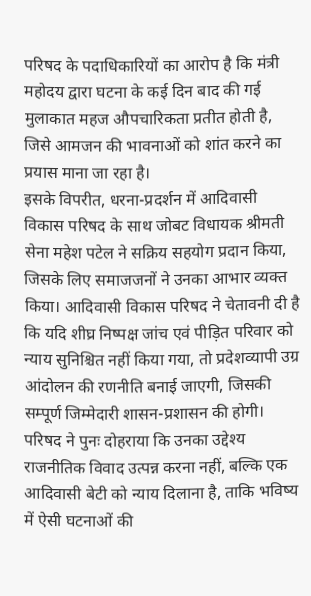परिषद के पदाधिकारियों का आरोप है कि मंत्री महोदय द्वारा घटना के कई दिन बाद की गई मुलाकात महज औपचारिकता प्रतीत होती है, जिसे आमजन की भावनाओं को शांत करने का प्रयास माना जा रहा है।
इसके विपरीत, धरना-प्रदर्शन में आदिवासी विकास परिषद के साथ जोबट विधायक श्रीमती सेना महेश पटेल ने सक्रिय सहयोग प्रदान किया, जिसके लिए समाजजनों ने उनका आभार व्यक्त किया। आदिवासी विकास परिषद ने चेतावनी दी है कि यदि शीघ्र निष्पक्ष जांच एवं पीड़ित परिवार को न्याय सुनिश्चित नहीं किया गया, तो प्रदेशव्यापी उग्र आंदोलन की रणनीति बनाई जाएगी, जिसकी सम्पूर्ण जिम्मेदारी शासन-प्रशासन की होगी। परिषद ने पुनः दोहराया कि उनका उद्देश्य राजनीतिक विवाद उत्पन्न करना नहीं, बल्कि एक आदिवासी बेटी को न्याय दिलाना है, ताकि भविष्य में ऐसी घटनाओं की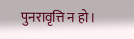पुनरावृत्ति न हो।